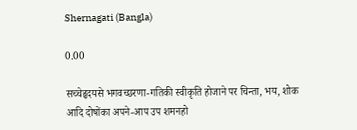Shernagati (Bangla)

0.00

सच्चेहृदयसे भगवच्छरणा-गतिकी स्वीकृति होजाने पर चिन्ता, भय, शोक
आदि दोषोंका अपने-आप उप शमनहो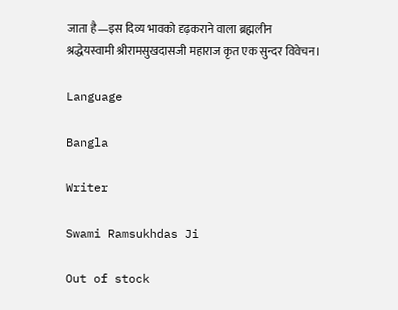जाता है—इस दिव्य भावको दृढ़कराने वाला ब्रह्मलीन
श्रद्धेयस्वामी श्रीरामसुखदासजी महाराज कृत एक सुन्दर विवेचन।

Language

Bangla

Writer

Swami Ramsukhdas Ji

Out of stock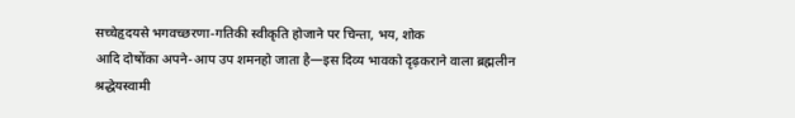सच्चेहृदयसे भगवच्छरणा-गतिकी स्वीकृति होजाने पर चिन्ता, भय, शोक
आदि दोषोंका अपने-आप उप शमनहो जाता है—इस दिव्य भावको दृढ़कराने वाला ब्रह्मलीन
श्रद्धेयस्वामी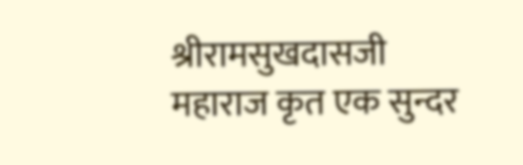श्रीरामसुखदासजी महाराज कृत एक सुन्दर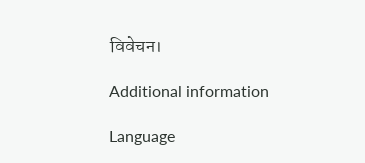विवेचन।

Additional information

Language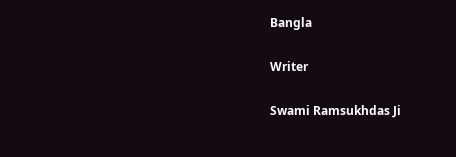Bangla

Writer

Swami Ramsukhdas Ji